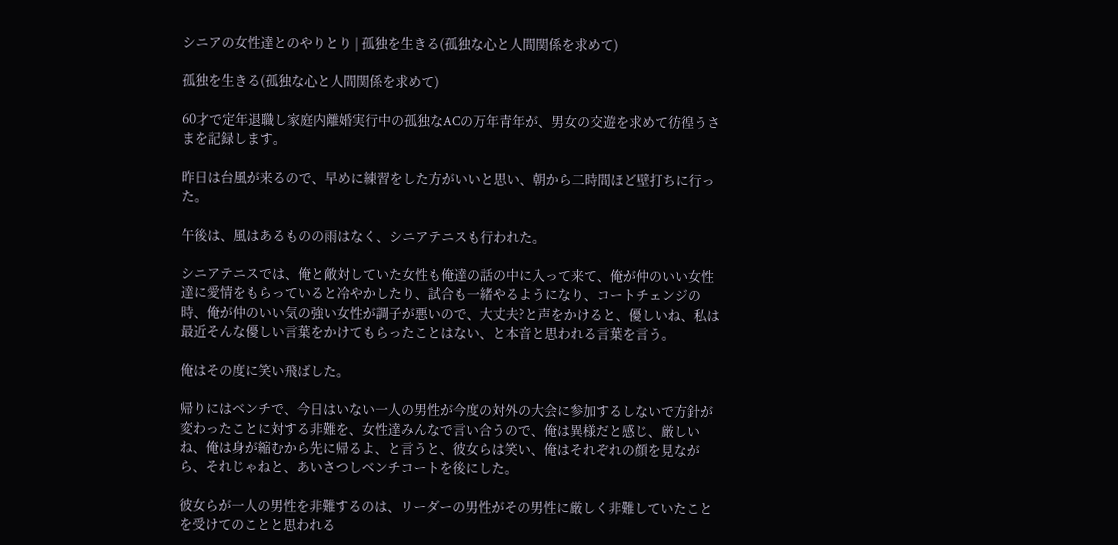シニアの女性達とのやりとり | 孤独を生きる(孤独な心と人間関係を求めて)

孤独を生きる(孤独な心と人間関係を求めて)

60才で定年退職し家庭内離婚実行中の孤独なACの万年青年が、男女の交遊を求めて彷徨うさまを記録します。

昨日は台風が来るので、早めに練習をした方がいいと思い、朝から二時間ほど壁打ちに行った。

午後は、風はあるものの雨はなく、シニアテニスも行われた。

シニアテニスでは、俺と敵対していた女性も俺達の話の中に入って来て、俺が仲のいい女性達に愛情をもらっていると冷やかしたり、試合も一緒やるようになり、コートチェンジの時、俺が仲のいい気の強い女性が調子が悪いので、大丈夫?と声をかけると、優しいね、私は最近そんな優しい言葉をかけてもらったことはない、と本音と思われる言葉を言う。

俺はその度に笑い飛ばした。

帰りにはベンチで、今日はいない一人の男性が今度の対外の大会に参加するしないで方針が変わったことに対する非難を、女性達みんなで言い合うので、俺は異様だと感じ、厳しいね、俺は身が縮むから先に帰るよ、と言うと、彼女らは笑い、俺はそれぞれの顔を見ながら、それじゃねと、あいさつしベンチコートを後にした。

彼女らが一人の男性を非難するのは、リーダーの男性がその男性に厳しく非難していたことを受けてのことと思われる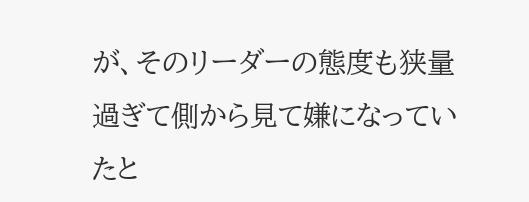が、そのリーダーの態度も狭量過ぎて側から見て嫌になっていたと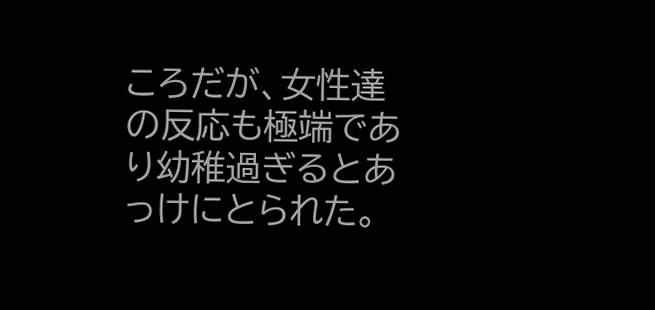ころだが、女性達の反応も極端であり幼稚過ぎるとあっけにとられた。